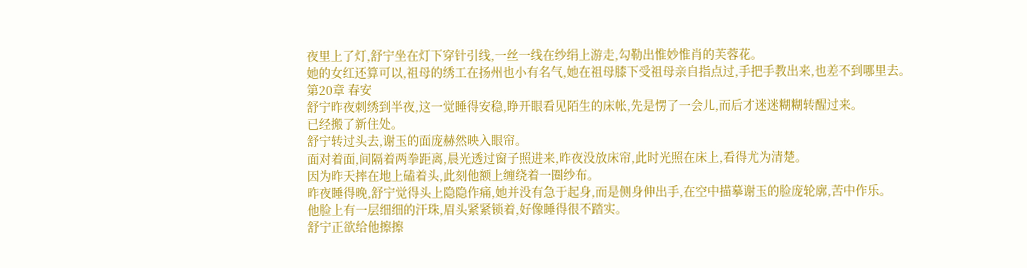夜里上了灯,舒宁坐在灯下穿针引线,一丝一线在纱绢上游走,勾勒出惟妙惟肖的芙蓉花。
她的女红还算可以,祖母的绣工在扬州也小有名气,她在祖母膝下受祖母亲自指点过,手把手教出来,也差不到哪里去。
第20章 春安
舒宁昨夜刺绣到半夜,这一觉睡得安稳,睁开眼看见陌生的床帐,先是愣了一会儿,而后才迷迷糊糊转醒过来。
已经搬了新住处。
舒宁转过头去,谢玉的面庞赫然映入眼帘。
面对着面,间隔着两拳距离,晨光透过窗子照进来,昨夜没放床帘,此时光照在床上,看得尤为清楚。
因为昨天摔在地上磕着头,此刻他额上缠绕着一圈纱布。
昨夜睡得晚,舒宁觉得头上隐隐作痛,她并没有急于起身,而是侧身伸出手,在空中描摹谢玉的脸庞轮廓,苦中作乐。
他脸上有一层细细的汗珠,眉头紧紧锁着,好像睡得很不踏实。
舒宁正欲给他擦擦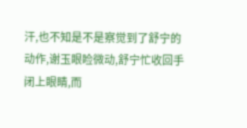汗,也不知是不是察觉到了舒宁的动作,谢玉眼睑微动,舒宁忙收回手闭上眼睛,而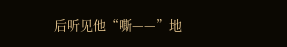后听见他“嘶——”地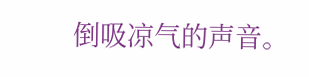倒吸凉气的声音。